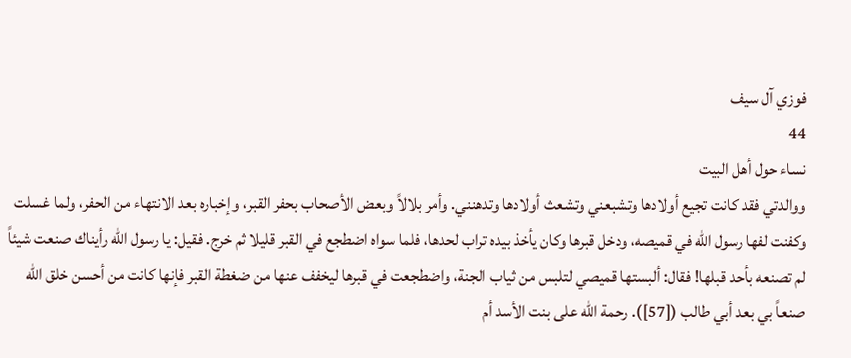فوزي آل سيف
44
نساء حول أهل البيت
ووالدتي فقد كانت تجيع أولادها وتشبعني وتشعث أولادها وتدهنني. وأمر بلالاً وبعض الأصحاب بحفر القبر، وإخباره بعد الانتهاء من الحفر، ولما غسلت وكفنت لفها رسول الله في قميصه، ودخل قبرها وكان يأخذ بيده تراب لحدها، فلما سواه اضطجع في القبر قليلا ثم خرج. فقيل: يا رسول الله رأيناك صنعت شيئاً لم تصنعه بأحد قبلها! فقال: ألبستها قميصي لتلبس من ثياب الجنة، واضطجعت في قبرها ليخفف عنها من ضغطة القبر فإنها كانت من أحسن خلق الله صنعاً بي بعد أبي طالب ([57]). رحمة الله على بنت الأسد أم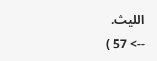الليث.
--> 57 )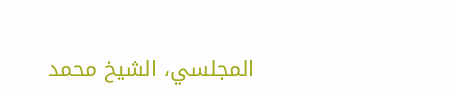المجلسي، الشيخ محمد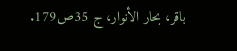باقر، بحار الأنوار، ج 35ص179.